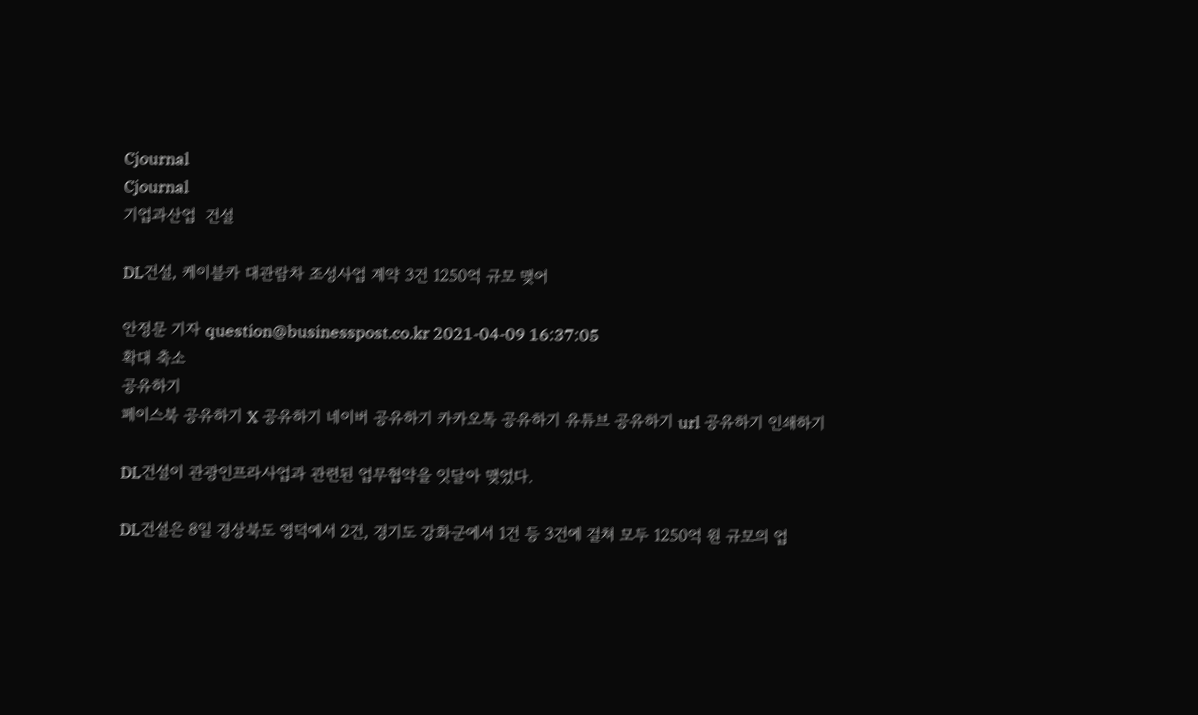Cjournal
Cjournal
기업과산업  건설

DL건설, 케이블카 대관람차 조성사업 계약 3건 1250억 규모 맺어

안정문 기자 question@businesspost.co.kr 2021-04-09 16:37:05
확대 축소
공유하기
페이스북 공유하기 X 공유하기 네이버 공유하기 카카오톡 공유하기 유튜브 공유하기 url 공유하기 인쇄하기

DL건설이 관광인프라사업과 관련된 업무협약을 잇달아 맺었다.

DL건설은 8일 경상북도 영덕에서 2건, 경기도 강화군에서 1건 등 3건에 걸쳐 모두 1250억 원 규모의 업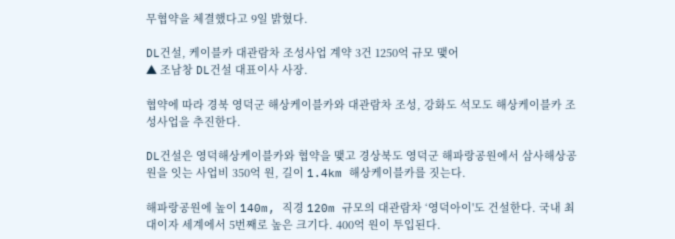무협약을 체결했다고 9일 밝혔다.

DL건설, 케이블카 대관람차 조성사업 계약 3건 1250억 규모 맺어
▲ 조남창 DL건설 대표이사 사장.

협약에 따라 경북 영덕군 해상케이블카와 대관람차 조성, 강화도 석모도 해상케이블카 조성사업을 추진한다.

DL건설은 영덕해상케이블카와 협약을 맺고 경상북도 영덕군 해파랑공원에서 삼사해상공원을 잇는 사업비 350억 원, 길이 1.4km 해상케이블카를 짓는다.

해파랑공원에 높이 140m, 직경 120m 규모의 대관람차 ‘영덕아이'도 건설한다. 국내 최대이자 세계에서 5번째로 높은 크기다. 400억 원이 투입된다.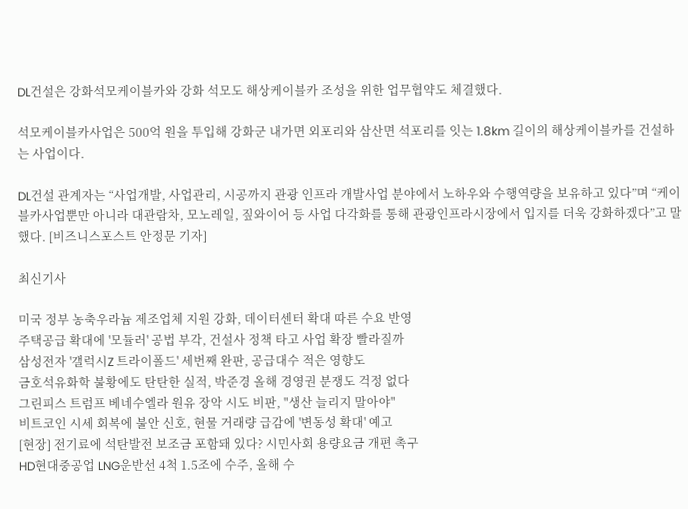DL건설은 강화석모케이블카와 강화 석모도 해상케이블카 조성을 위한 업무협약도 체결했다.

석모케이블카사업은 500억 원을 투입해 강화군 내가면 외포리와 삼산면 석포리를 잇는 1.8km 길이의 해상케이블카를 건설하는 사업이다.

DL건설 관계자는 “사업개발, 사업관리, 시공까지 관광 인프라 개발사업 분야에서 노하우와 수행역량을 보유하고 있다”며 “케이블카사업뿐만 아니라 대관람차, 모노레일, 짚와이어 등 사업 다각화를 통해 관광인프라시장에서 입지를 더욱 강화하겠다”고 말했다. [비즈니스포스트 안정문 기자]

최신기사

미국 정부 농축우라늄 제조업체 지원 강화, 데이터센터 확대 따른 수요 반영
주택공급 확대에 '모듈러' 공법 부각, 건설사 정책 타고 사업 확장 빨라질까
삼성전자 '갤럭시Z 트라이폴드' 세번째 완판, 공급대수 적은 영향도
금호석유화학 불황에도 탄탄한 실적, 박준경 올해 경영권 분쟁도 걱정 없다
그린피스 트럼프 베네수엘라 원유 장악 시도 비판, "생산 늘리지 말아야"
비트코인 시세 회복에 불안 신호, 현물 거래량 급감에 '변동성 확대' 예고
[현장] 전기료에 석탄발전 보조금 포함돼 있다? 시민사회 용량요금 개편 촉구
HD현대중공업 LNG운반선 4척 1.5조에 수주, 올해 수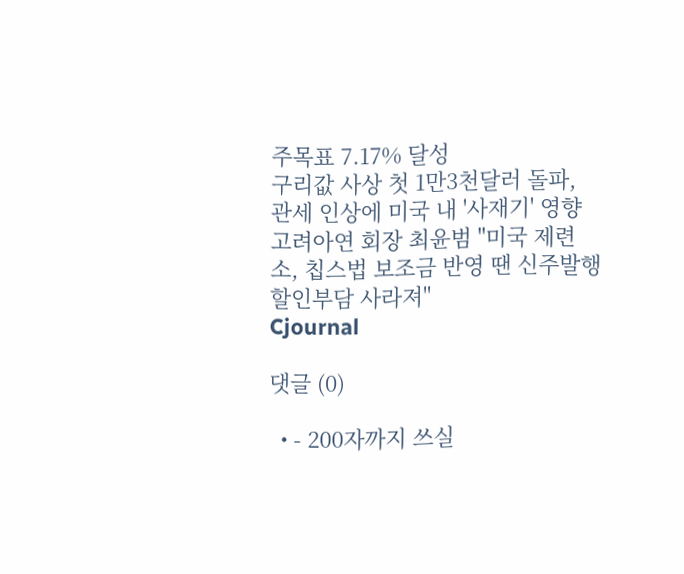주목표 7.17% 달성
구리값 사상 첫 1만3천달러 돌파, 관세 인상에 미국 내 '사재기' 영향
고려아연 회장 최윤범 "미국 제련소, 칩스법 보조금 반영 땐 신주발행 할인부담 사라져"
Cjournal

댓글 (0)

  • - 200자까지 쓰실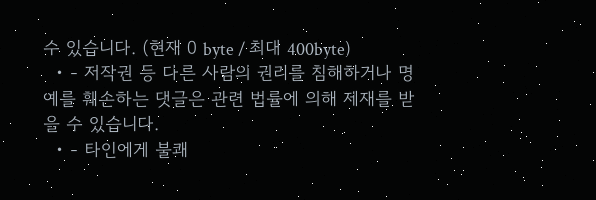수 있습니다. (현재 0 byte / 최대 400byte)
  • - 저작권 등 다른 사람의 권리를 침해하거나 명예를 훼손하는 댓글은 관련 법률에 의해 제재를 받을 수 있습니다.
  • - 타인에게 불쾌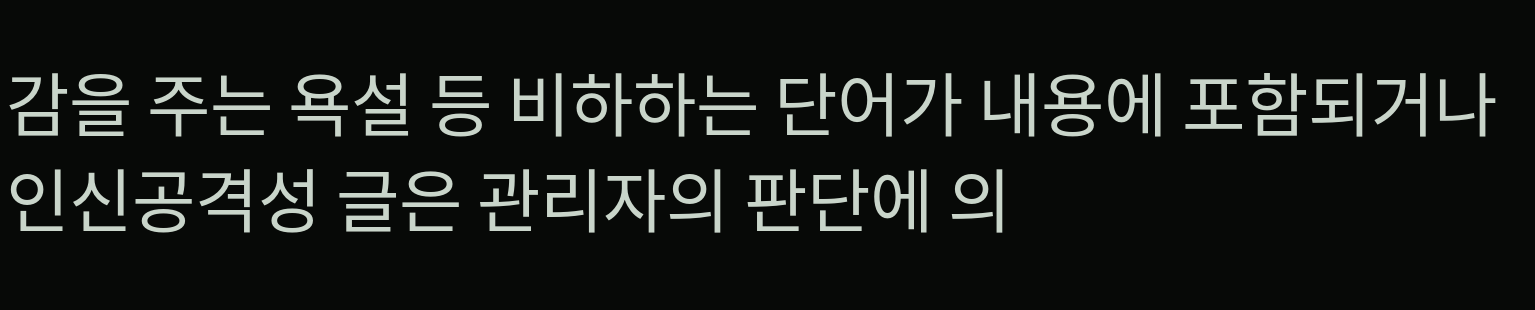감을 주는 욕설 등 비하하는 단어가 내용에 포함되거나 인신공격성 글은 관리자의 판단에 의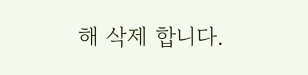해 삭제 합니다.